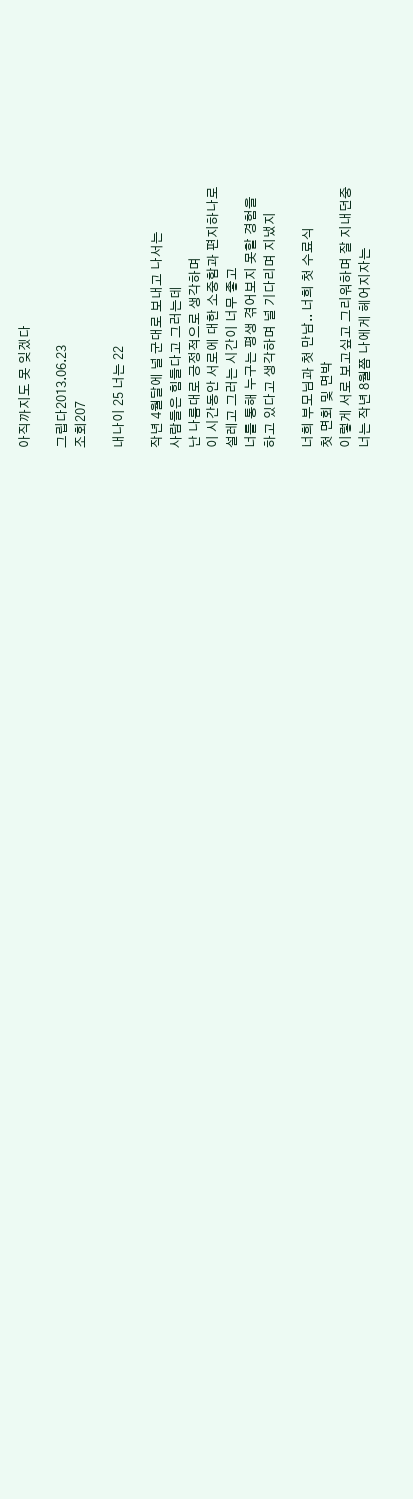아직까지도 못 잊겠다

그립다2013.06.23
조회207

내나이 25 너는 22

작년 4월달에 널 군대로 보내고 나서는
사람들은 힘들다고 그러는데
난 나름대로 긍정적으로 생각하며
이 시간동안 서로에 대한 소중함과 편지하나로
설레고 그러는 시간이 너무 좋고
너를 통해 누구는 평생 겪어보지 못할 경험을
하고 있다고 생각하며 널 기다리며 지냈지

너희 부모님과 첫 만남.. 너희 첫 수료식
첫 면회 및 면박
이렇게 서로 보고싶고 그리워하며 잘 지내던중
너는 작년 8월쯤 나에게 헤어지자는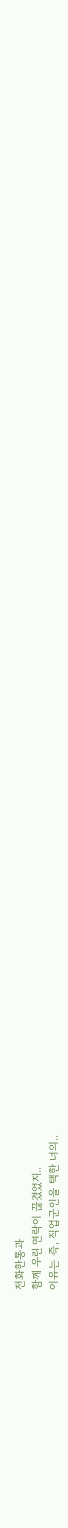전화한통과
함께 우린 연락이 끊겼었지..
이유는 즉, 직업군인을 택한 너의..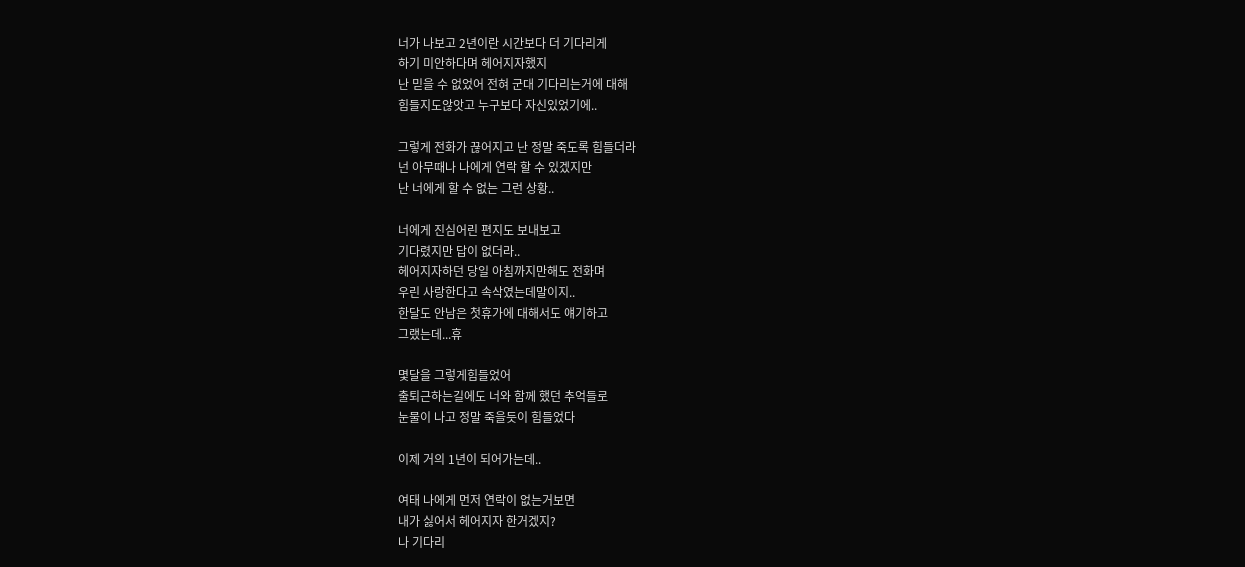너가 나보고 2년이란 시간보다 더 기다리게
하기 미안하다며 헤어지자했지
난 믿을 수 없었어 전혀 군대 기다리는거에 대해
힘들지도않앗고 누구보다 자신있었기에..

그렇게 전화가 끊어지고 난 정말 죽도록 힘들더라
넌 아무때나 나에게 연락 할 수 있겠지만
난 너에게 할 수 없는 그런 상황..

너에게 진심어린 편지도 보내보고
기다렸지만 답이 없더라..
헤어지자하던 당일 아침까지만해도 전화며
우린 사랑한다고 속삭였는데말이지..
한달도 안남은 첫휴가에 대해서도 얘기하고
그랬는데...휴

몇달을 그렇게힘들었어
출퇴근하는길에도 너와 함께 했던 추억들로
눈물이 나고 정말 죽을듯이 힘들었다

이제 거의 1년이 되어가는데..

여태 나에게 먼저 연락이 없는거보면
내가 싫어서 헤어지자 한거겠지?
나 기다리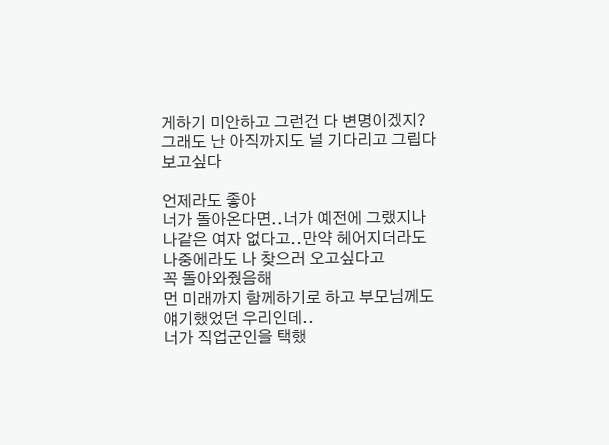게하기 미안하고 그런건 다 변명이겠지?
그래도 난 아직까지도 널 기다리고 그립다
보고싶다

언제라도 좋아
너가 돌아온다면..너가 예전에 그랬지나
나같은 여자 없다고..만약 헤어지더라도
나중에라도 나 찾으러 오고싶다고
꼭 돌아와줬음해
먼 미래까지 함께하기로 하고 부모님께도
얘기했었던 우리인데..
너가 직업군인을 택했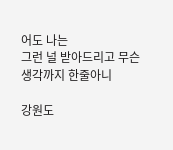어도 나는
그런 널 받아드리고 무슨생각까지 한줄아니

강원도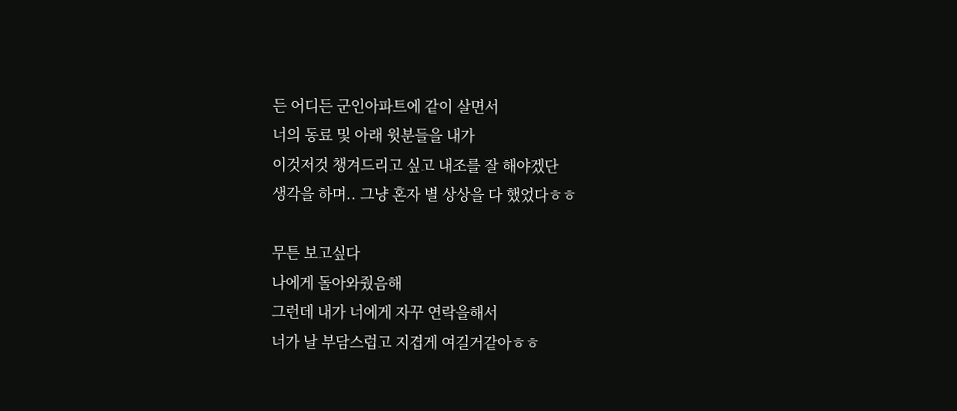든 어디든 군인아파트에 같이 살면서
너의 동료 및 아래 윗분들을 내가
이것저것 챙겨드리고 싶고 내조를 잘 해야겠단
생각을 하며.. 그냥 혼자 별 상상을 다 했었다ㅎㅎ

무튼 보고싶다
나에게 돌아와줬음해
그런데 내가 너에게 자꾸 연락을해서
너가 날 부담스럽고 지겹게 여길거같아ㅎㅎ